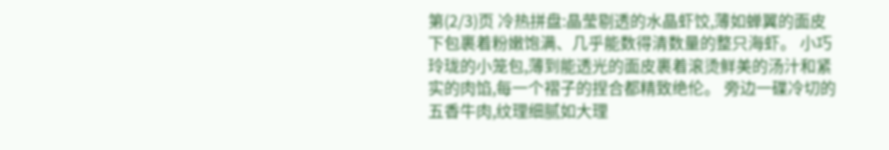第(2/3)页 冷热拼盘:晶莹剔透的水晶虾饺,薄如蝉翼的面皮下包裹着粉嫩饱满、几乎能数得清数量的整只海虾。 小巧玲珑的小笼包,薄到能透光的面皮裹着滚烫鲜美的汤汁和紧实的肉馅,每一个褶子的捏合都精致绝伦。 旁边一碟冷切的五香牛肉,纹理细腻如大理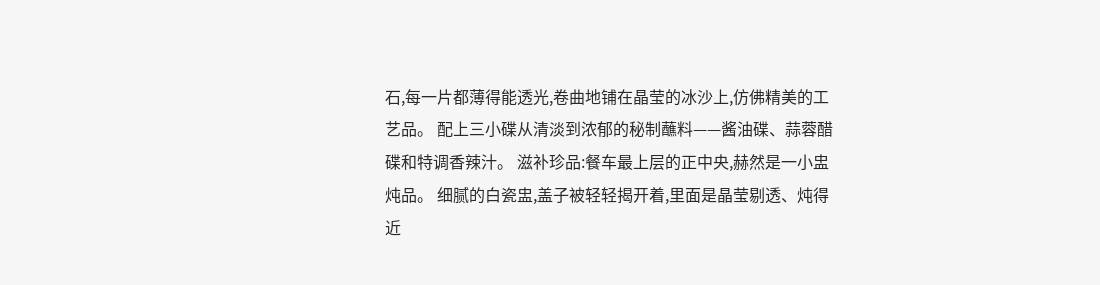石,每一片都薄得能透光,卷曲地铺在晶莹的冰沙上,仿佛精美的工艺品。 配上三小碟从清淡到浓郁的秘制蘸料——酱油碟、蒜蓉醋碟和特调香辣汁。 滋补珍品:餐车最上层的正中央,赫然是一小盅炖品。 细腻的白瓷盅,盖子被轻轻揭开着,里面是晶莹剔透、炖得近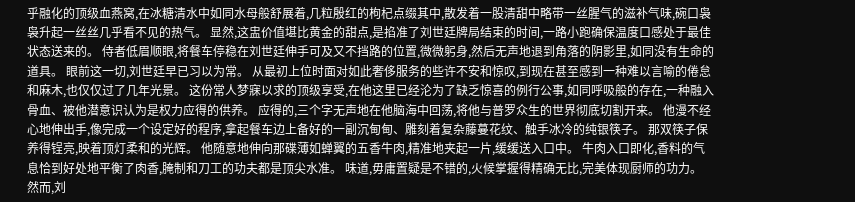乎融化的顶级血燕窝,在冰糖清水中如同水母般舒展着,几粒殷红的枸杞点缀其中,散发着一股清甜中略带一丝腥气的滋补气味,碗口袅袅升起一丝丝几乎看不见的热气。 显然,这盅价值堪比黄金的甜点,是掐准了刘世廷牌局结束的时间,一路小跑确保温度口感处于最佳状态送来的。 侍者低眉顺眼,将餐车停稳在刘世廷伸手可及又不挡路的位置,微微躬身,然后无声地退到角落的阴影里,如同没有生命的道具。 眼前这一切,刘世廷早已习以为常。 从最初上位时面对如此奢侈服务的些许不安和惊叹,到现在甚至感到一种难以言喻的倦怠和麻木,也仅仅过了几年光景。 这份常人梦寐以求的顶级享受,在他这里已经沦为了缺乏惊喜的例行公事,如同呼吸般的存在,一种融入骨血、被他潜意识认为是权力应得的供养。 应得的,三个字无声地在他脑海中回荡,将他与普罗众生的世界彻底切割开来。 他漫不经心地伸出手,像完成一个设定好的程序,拿起餐车边上备好的一副沉甸甸、雕刻着复杂藤蔓花纹、触手冰冷的纯银筷子。 那双筷子保养得锃亮,映着顶灯柔和的光辉。 他随意地伸向那碟薄如蝉翼的五香牛肉,精准地夹起一片,缓缓送入口中。 牛肉入口即化,香料的气息恰到好处地平衡了肉香,腌制和刀工的功夫都是顶尖水准。 味道,毋庸置疑是不错的,火候掌握得精确无比,完美体现厨师的功力。 然而,刘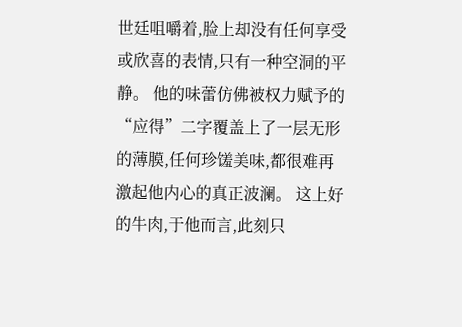世廷咀嚼着,脸上却没有任何享受或欣喜的表情,只有一种空洞的平静。 他的味蕾仿佛被权力赋予的“应得”二字覆盖上了一层无形的薄膜,任何珍馐美味,都很难再激起他内心的真正波澜。 这上好的牛肉,于他而言,此刻只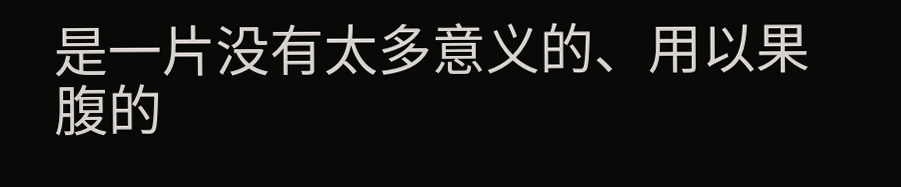是一片没有太多意义的、用以果腹的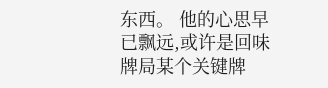东西。 他的心思早已飘远,或许是回味牌局某个关键牌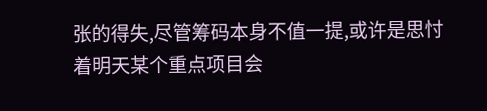张的得失,尽管筹码本身不值一提,或许是思忖着明天某个重点项目会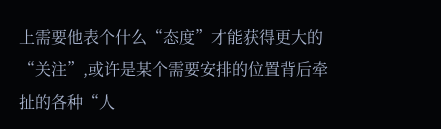上需要他表个什么“态度”才能获得更大的“关注”,或许是某个需要安排的位置背后牵扯的各种“人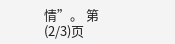情”。 第(2/3)页